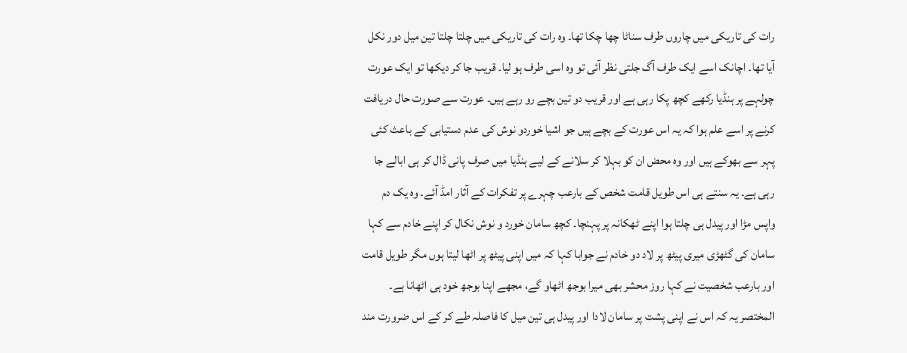رات کی تاریکی میں چاروں طرف سناٹا چھا چکا تھا۔ وہ رات کی تاریکی میں چلتا چلتا تین میل دور نکل آیا تھا۔ اچانک اسے ایک طرف آگ جلتی نظر آئی تو وہ اسی طرف ہو لیا۔ قریب جا کر دیکھا تو ایک عورت چولہے پر ہنڈیا رکھے کچھ پکا رہی ہے اور قریب دو تین بچے رو رہے ہیں۔ عورت سے صورت حال دریافت کرنے پر اسے علم ہوا کہ یہ اس عورت کے بچے ہیں جو اشیا خوردو نوش کی عدم دستیابی کے باعث کئی پہر سے بھوکے ہیں اور وہ محض ان کو بہلا کر سلانے کے لیے ہنڈیا میں صرف پانی ڈال کر ہی ابالے جا رہی ہے۔ یہ سنتے ہی اس طویل قامت شخص کے بارعب چہرے پر تفکرات کے آثار امڈ آئے۔ وہ یک دم واپس مڑا اور پیدل ہی چلتا ہوا اپنے ٹھکانہ پر پہنچا۔ کچھ سامان خورد و نوش نکال کر اپنے خادم سے کہا سامان کی گٹھڑی میری پیٹھ پر لاد دو خادم نے جوابا کہا کہ میں اپنی پیٹھ پر اٹھا لیتا ہوں مگر طویل قامت اور بارعب شخصیت نے کہا روز محشر بھی میرا بوجھ اٹھاو گے، مجھے اپنا بوجھ خود ہی اٹھانا ہے۔ المختصر یہ کہ اس نے اپنی پشت پر سامان لادا اور پیدل ہی تین میل کا فاصلہ طے کر کے اس ضرورت مند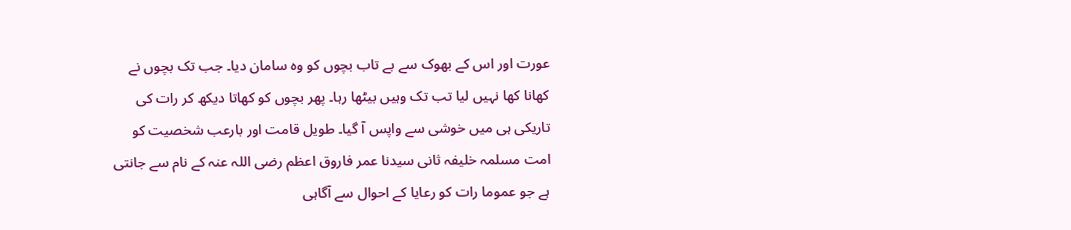عورت اور اس کے بھوک سے بے تاب بچوں کو وہ سامان دیا۔ جب تک بچوں نے کھانا کھا نہیں لیا تب تک وہیں بیٹھا رہا۔ پھر بچوں کو کھاتا دیکھ کر رات کی تاریکی ہی میں خوشی سے واپس آ گیا۔ طویل قامت اور بارعب شخصیت کو امت مسلمہ خلیفہ ثانی سیدنا عمر فاروق اعظم رضی اللہ عنہ کے نام سے جانتی ہے جو عموما رات کو رعایا کے احوال سے آگاہی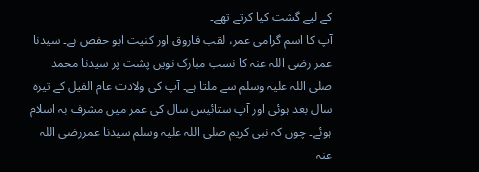کے لیے گشت کیا کرتے تھے۔
آپ کا اسم گرامی عمر، لقب فاروق اور کنیت ابو حفص ہے۔ سیدنا عمر رضی اللہ عنہ کا نسب مبارک نویں پشت پر سیدنا محمد صلی اللہ علیہ وسلم سے ملتا ہے۔ آپ کی ولادت عام الفیل کے تیرہ سال بعد ہوئی اور آپ ستائیس سال کی عمر میں مشرف بہ اسلام ہوئے۔ چوں کہ نبی کریم صلی اللہ علیہ وسلم سیدنا عمررضی اللہ عنہ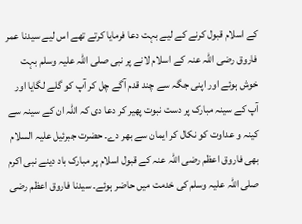کے اسلام قبول کرنے کے لیے بہت دعا فرمایا کرتے تھے اس لیے سیدنا عمر فاروق رضی اللہ عنہ کے اسلام لانے پر نبی صلی اللہ علیہ وسلم بہت خوش ہوئے اور اپنی جگہ سے چند قدم آگے چل کر آپ کو گلے لگایا اور آپ کے سینہ مبارک پر دست نبوت پھیر کر دعا دی کہ اللہ ان کے سینہ سے کینہ و عداوت کو نکال کر ایمان سے بھر دے۔ حضرت جبرئیل علیہ السلام بھی فاروق اعظم رضی اللہ عنہ کے قبول اسلام پر مبارک باد دینے نبی اکرم صلی اللہ علیہ وسلم کی خدمت میں حاضر ہوئے۔ سیدنا فاروق اعظم رضی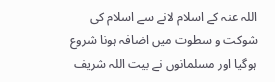اللہ عنہ کے اسلام لانے سے اسلام کی شوکت و سطوت میں اضافہ ہونا شروع ہوگیا اور مسلمانوں نے بیت اللہ شریف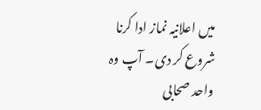میں اعلانیہ نماز ادا کرنا شروع کر دی۔ آپ وہ واحد صحابی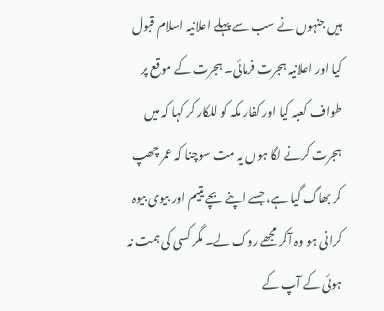ہیں جنہوں نے سب سے پہلے اعلانیہ اسلام قبول کیا اور اعلانیہ ہجرت فرمائی۔ ہجرت کے موقع پر طواف کعبہ کیا اور کفار مکہ کو للکار کر کہا کہ میں ہجرت کرنے لگا ہوں یہ مت سوچنا کہ عمر چھپ کر بھاگ گیا ہے، جسے اپنے بچے یتیم اور بیوی بیوہ کرانی ہو وہ آکر مجھے روک لے۔ مگر کسی کی ہمت نہ ہوئی کے آپ کے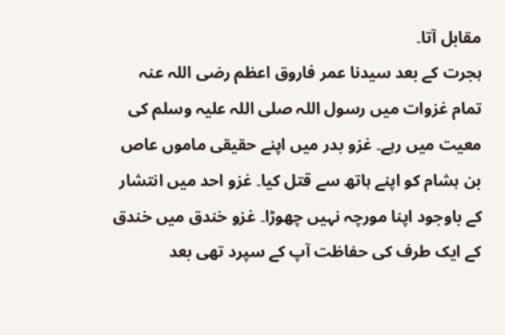مقابل آتا۔
ہجرت کے بعد سیدنا عمر فاروق اعظم رضی اللہ عنہ تمام غزوات میں رسول اللہ صلی اللہ علیہ وسلم کی معیت میں رہے۔ غزو بدر میں اپنے حقیقی ماموں عاص بن ہشام کو اپنے ہاتھ سے قتل کیا۔ غزو احد میں انتشار کے باوجود اپنا مورچہ نہیں چھوڑا۔ غزو خندق میں خندق کے ایک طرف کی حفاظت آپ کے سپرد تھی بعد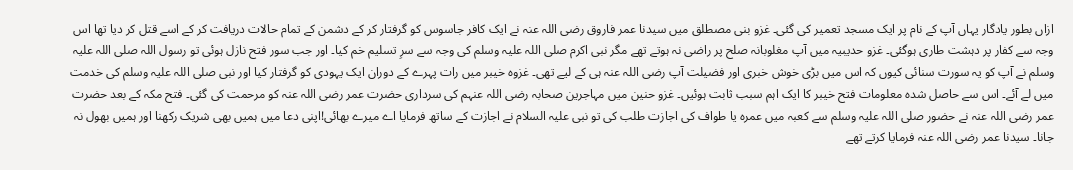ازاں بطور یادگار یہاں آپ کے نام پر ایک مسجد تعمیر کی گئی۔ غزو بنی مصطلق میں سیدنا عمر فاروق رضی اللہ عنہ نے ایک کافر جاسوس کو گرفتار کر کے دشمن کے تمام حالات دریافت کر کے اسے قتل کر دیا تھا اس وجہ سے کفار پر دہشت طاری ہوگئی۔ غزو حدیبیہ میں آپ مغلوبانہ صلح پر راضی نہ ہوتے تھے مگر نبی اکرم صلی اللہ علیہ وسلم کی وجہ سے سرِ تسلیم خم کیا۔ اور جب سور فتح نازل ہوئی تو رسول اللہ صلی اللہ علیہ وسلم نے آپ کو یہ سورت سنائی کیوں کہ اس میں بڑی خوش خبری اور فضیلت آپ رضی اللہ عنہ ہی کے لیے تھی۔ غزوہ خیبر میں رات پہرے کے دوران ایک یہودی کو گرفتار کیا اور نبی صلی اللہ علیہ وسلم کی خدمت میں لے آئے۔ اس سے حاصل شدہ معلومات فتح خیبر کا ایک اہم سبب ثابت ہوئیں۔ غزو حنین میں مہاجرین صحابہ رضی اللہ عنہم کی سرداری حضرت عمر رضی اللہ عنہ کو مرحمت کی گئی۔ فتح مکہ کے بعد حضرت عمر رضی اللہ عنہ نے حضور صلی اللہ علیہ وسلم سے کعبہ میں عمرہ یا طواف کی اجازت طلب کی تو نبی علیہ السلام نے اجازت کے ساتھ فرمایا اے میرے بھائی!اپنی دعا میں ہمیں بھی شریک رکھنا اور ہمیں بھول نہ جانا۔ سیدنا عمر رضی اللہ عنہ فرمایا کرتے تھے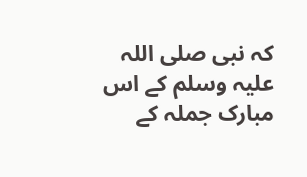کہ نبی صلی اللہ علیہ وسلم کے اس مبارک جملہ کے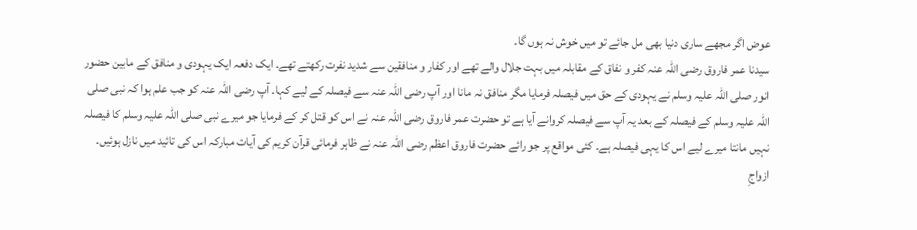عوض اگر مجھے ساری دنیا بھی مل جائے تو میں خوش نہ ہوں گا۔
سیدنا عمر فاروق رضی اللہ عنہ کفر و نفاق کے مقابلہ میں بہت جلال والے تھے اور کفار و منافقین سے شدید نفرت رکھتے تھے۔ ایک دفعہ ایک یہودی و منافق کے مابین حضور انور صلی اللہ علیہ وسلم نے یہودی کے حق میں فیصلہ فرمایا مگر منافق نہ مانا اور آپ رضی اللہ عنہ سے فیصلہ کے لیے کہا۔ آپ رضی اللہ عنہ کو جب علم ہوا کہ نبی صلی اللہ علیہ وسلم کے فیصلہ کے بعد یہ آپ سے فیصلہ کروانے آیا ہے تو حضرت عمر فاروق رضی اللہ عنہ نے اس کو قتل کر کے فرمایا جو میرے نبی صلی اللہ علیہ وسلم کا فیصلہ نہیں مانتا میرے لیے اس کا یہی فیصلہ ہے۔ کئی مواقع پر جو رائے حضرت فاروق اعظم رضی اللہ عنہ نے ظاہر فرمائی قرآن کریم کی آیات مبارکہ اس کی تائید میں نازل ہوئیں۔ ازواجِ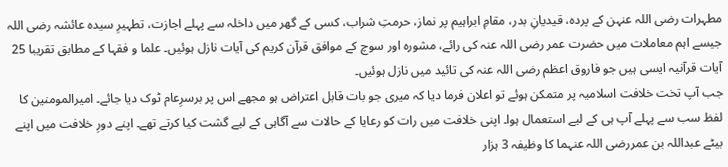مطہرات رضی اللہ عنہن کے پردہ، قیدیانِ بدر، مقامِ ابراہیم پر نماز، حرمتِ شراب، کسی کے گھر میں داخلہ سے پہلے اجازت، تطہیرِ سیدہ عائشہ رضی اللہ جیسے اہم معاملات میں حضرت عمر رضی اللہ عنہ کی رائے، مشورہ اور سوچ کے موافق قرآن کریم کی آیات نازل ہوئیں۔ علما و فقہا کے مطابق تقریبا 25 آیات قرآنیہ ایسی ہیں جو فاروق اعظم رضی اللہ عنہ کی تائید میں نازل ہوئیں۔
جب آپ تخت خلافت اسلامیہ پر متمکن ہوئے تو اعلان فرما دیا کہ میری جو بات قابل اعتراض ہو مجھے اس پر برسرِعام ٹوک دیا جائے۔ امیرالمومنین کا لفظ سب سے پہلے آپ ہی کے لیے استعمال ہوا۔ اپنی خلافت میں رات کو رعایا کے حالات سے آگاہی کے لیے گشت کیا کرتے تھے۔ اپنے دورِ خلافت میں اپنے بیٹے عبداللہ بن عمررضی اللہ عنہما کا وظیفہ 3 ہزار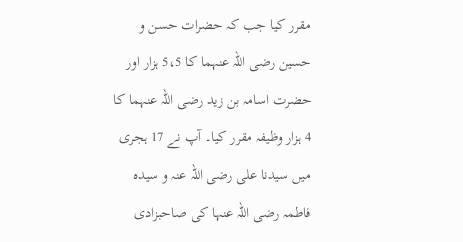مقرر کیا جب کہ حضرات حسن و حسین رضی اللہ عنہما کا 5،5 ہزار اور حضرت اسامہ بن زید رضی اللہ عنہما کا 4 ہزار وظیفہ مقرر کیا۔ آپ نے 17 ہجری میں سیدنا علی رضی اللہ عنہ و سیدہ فاطمہ رضی اللہ عنہا کی صاحبزادی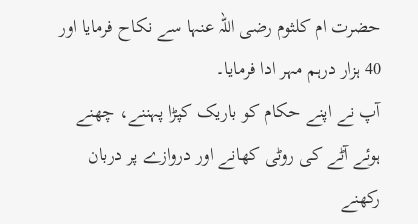حضرت ام کلثوم رضی اللہ عنہا سے نکاح فرمایا اور 40 ہزار درہم مہر ادا فرمایا۔
آپ نے اپنے حکام کو باریک کپڑا پہننے، چھنے ہوئے آٹے کی روٹی کھانے اور دروازے پر دربان رکھنے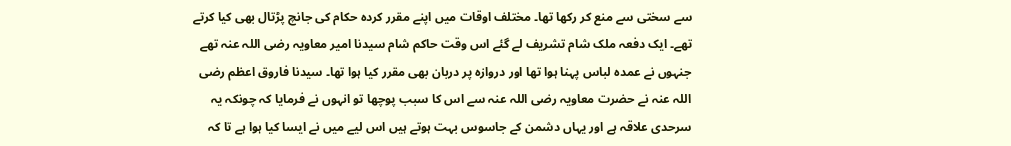سے سختی سے منع کر رکھا تھا۔ مختلف اوقات میں اپنے مقرر کردہ حکام کی جانچ پڑتال بھی کیا کرتے تھے۔ ایک دفعہ ملک شام تشریف لے گئے اس وقت حاکم شام سیدنا امیر معاویہ رضی اللہ عنہ تھے جنہوں نے عمدہ لباس پہنا ہوا تھا اور دروازہ پر دربان بھی مقرر کیا ہوا تھا۔ سیدنا فاروق اعظم رضی اللہ عنہ نے حضرت معاویہ رضی اللہ عنہ سے اس کا سبب پوچھا تو انہوں نے فرمایا کہ چونکہ یہ سرحدی علاقہ ہے اور یہاں دشمن کے جاسوس بہت ہوتے ہیں اس لیے میں نے ایسا کیا ہوا ہے تا کہ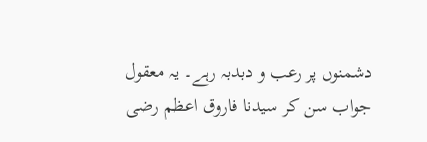دشمنوں پر رعب و دبدبہ رہے۔ یہ معقول جواب سن کر سیدنا فاروق اعظم رضی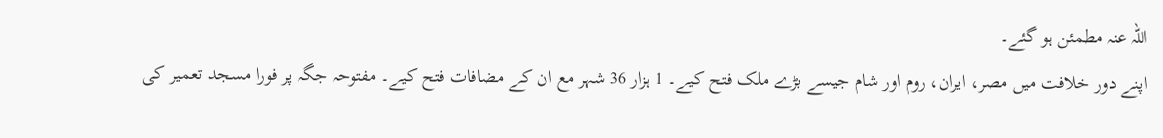اللہ عنہ مطمئن ہو گئے۔
اپنے دور خلافت میں مصر، ایران، روم اور شام جیسے بڑے ملک فتح کیے۔ 1 ہزار 36 شہر مع ان کے مضافات فتح کیے۔ مفتوحہ جگہ پر فورا مسجد تعمیر کی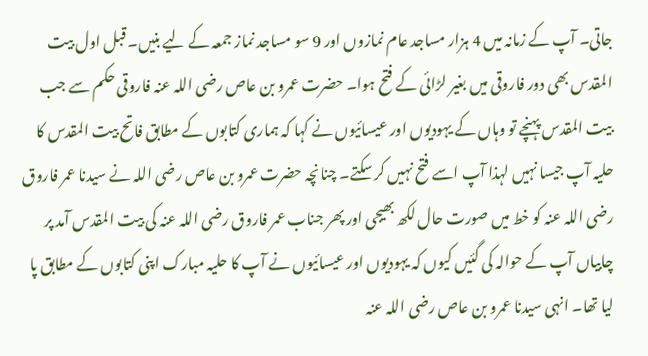جاتی۔ آپ کے زمانہ میں 4 ہزار مساجد عام نمازوں اور 9 سو مساجد نماز جمعہ کے لیے بنیں۔ قبل اول بیت المقدس بھی دور فاروقی میں بغیر لڑائی کے فتح ہوا۔ حضرت عمرو بن عاص رضی اللہ عنہ فاروقی حکم سے جب بیت المقدس پہنچے تو وہاں کے یہودیوں اور عیسائیوں نے کہا کہ ہماری کتابوں کے مطابق فاتح بیت المقدس کا حلیہ آپ جیسا نہیں لہذا آپ اسے فتح نہیں کر سکتے۔ چنانچہ حضرت عمرو بن عاص رضی اللہ نے سیدنا عمر فاروق رضی اللہ عنہ کو خط میں صورت حال لکھ بھیجی اور پھر جناب عمر فاروق رضی اللہ عنہ کی بیت المقدس آمد پر چابیاں آپ کے حوالہ کی گئیں کیوں کہ یہودیوں اور عیسائیوں نے آپ کا حلیہ مبارک اپنی کتابوں کے مطابق پا لیا تھا۔ انہی سیدنا عمرو بن عاص رضی اللہ عنہ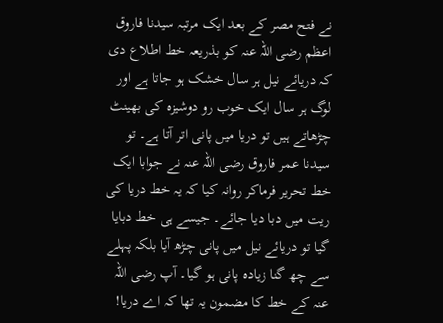نے فتح مصر کے بعد ایک مرتبہ سیدنا فاروق اعظم رضی اللہ عنہ کو بذریعہ خط اطلاع دی کہ دریائے نیل ہر سال خشک ہو جاتا ہے اور لوگ ہر سال ایک خوب رو دوشیزہ کی بھینٹ چڑھاتے ہیں تو دریا میں پانی اتر آتا ہے۔ تو سیدنا عمر فاروق رضی اللہ عنہ نے جوابا ایک خط تحریر فرماکر روانہ کیا کہ یہ خط دریا کی ریت میں دبا دیا جائے۔ جیسے ہی خط دبایا گیا تو دریائے نیل میں پانی چڑھ آیا بلکہ پہلے سے چھ گنا زیادہ پانی ہو گیا۔ آپ رضی اللہ عنہ کے خط کا مضمون یہ تھا کہ اے دریا!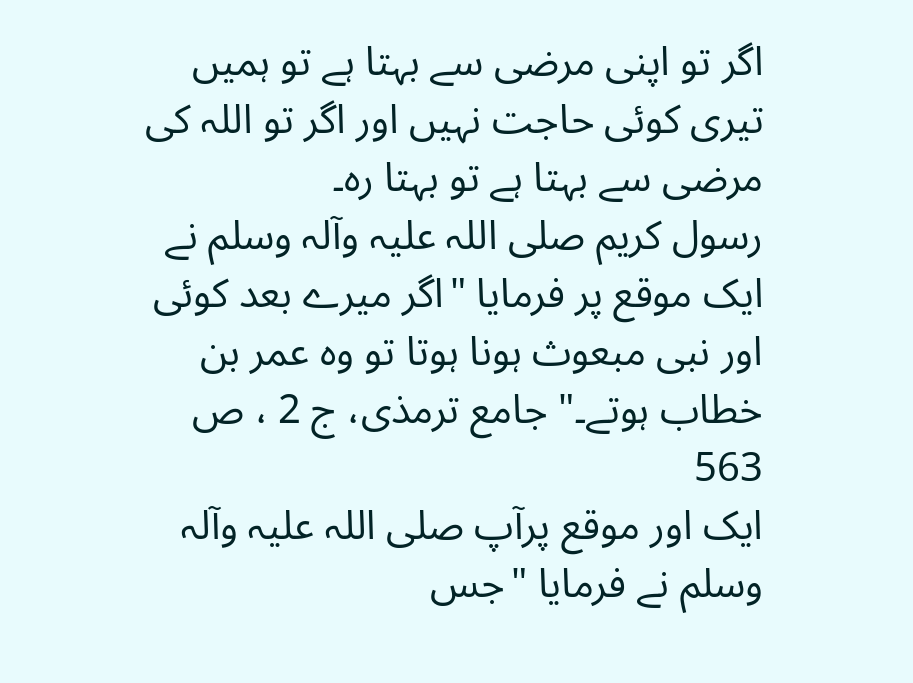اگر تو اپنی مرضی سے بہتا ہے تو ہمیں تیری کوئی حاجت نہیں اور اگر تو اللہ کی مرضی سے بہتا ہے تو بہتا رہ۔
رسول کریم صلی اللہ علیہ وآلہ وسلم نے ایک موقع پر فرمایا "اگر میرے بعد کوئی اور نبی مبعوث ہونا ہوتا تو وہ عمر بن خطاب ہوتے۔" جامع ترمذی، ج 2 ، ص 563
ایک اور موقع پرآپ صلی اللہ علیہ وآلہ وسلم نے فرمایا "جس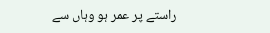راستے پر عمر ہو وہاں سے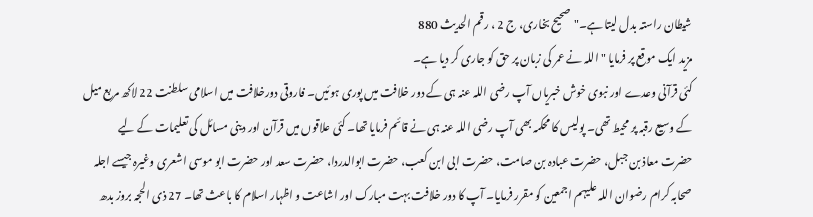شیطان راستہ بدل لیتا ہے۔"صحیح بخاری، ج 2 ، رقم الحدیث 880
مزید ایک موقع پر فرمایا " اللہ نے عمر کی زبان پر حق کو جاری کر دیا ہے۔
کئی قرآنی وعدے اور نبوی خوش خبریاں آپ رضی اللہ عنہ ہی کے دور خلافت میں پوری ہوئیں۔ فاروقی دورخلافت میں اسلامی سلطنت 22 لاکھ مربع میل کے وسیع رقبہ پر محیط تھی۔ پولیس کا محکمہ بھی آپ رضی اللہ عنہ ہی نے قائم فرمایا تھا۔ کئی علاقوں میں قرآن اور دینی مسائل کی تعلیمات کے لیے حضرت معاذ بن جبل، حضرت عبادہ بن صامت، حضرت ابی ابن کعب، حضرت ابوالدردا، حضرت سعد اور حضرت ابو موسی اشعری وغیرہ جیسے اجلہ صحابہ کرام رضوان اللہ علیہم اجمعین کو مقرر فرمایا۔ آپ کا دور خلافت بہت مبارک اور اشاعت و اظہار اسلام کا باعث تھا۔ 27 ذی الحجہ بروز بدھ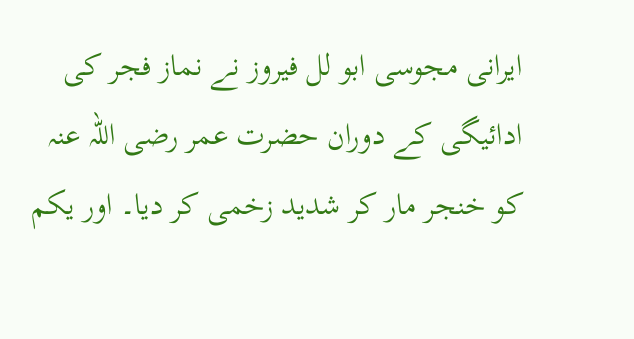ایرانی مجوسی ابو لل فیروز نے نماز فجر کی ادائیگی کے دوران حضرت عمر رضی اللہ عنہ کو خنجر مار کر شدید زخمی کر دیا۔ اور یکم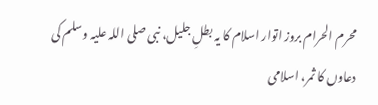محرم الحرام بروز اتوار اسلام کا یہ بطلِ جلیل، نبی صلی اللہ علیہ وسلم کی دعاوں کا ثمر، اسلامی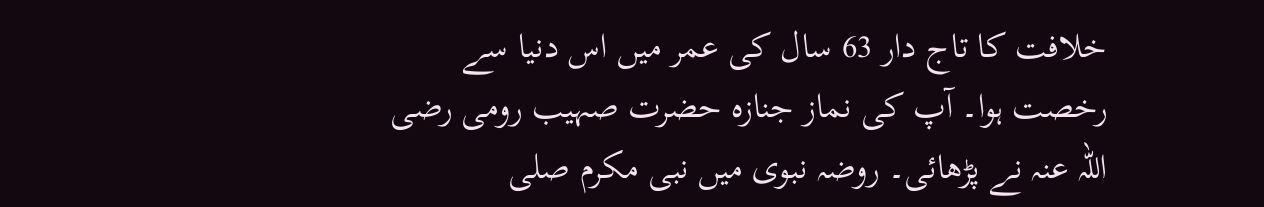خلافت کا تاج دار 63 سال کی عمر میں اس دنیا سے رخصت ہوا۔ آپ کی نماز جنازہ حضرت صہیب رومی رضی اللہ عنہ نے پڑھائی۔ روضہ نبوی میں نبی مکرم صلی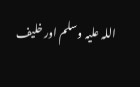اللہ علیہ وسلم اور خلیف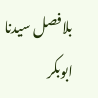بلافصل سیدنا ابوبکر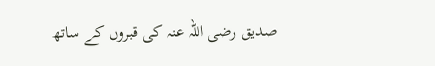صدیق رضی اللہ عنہ کی قبروں کے ساتھ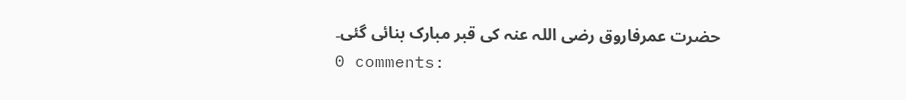حضرت عمرفاروق رضی اللہ عنہ کی قبر مبارک بنائی گئی۔
0 comments: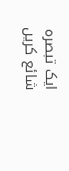ایک تبصرہ شائع کریں